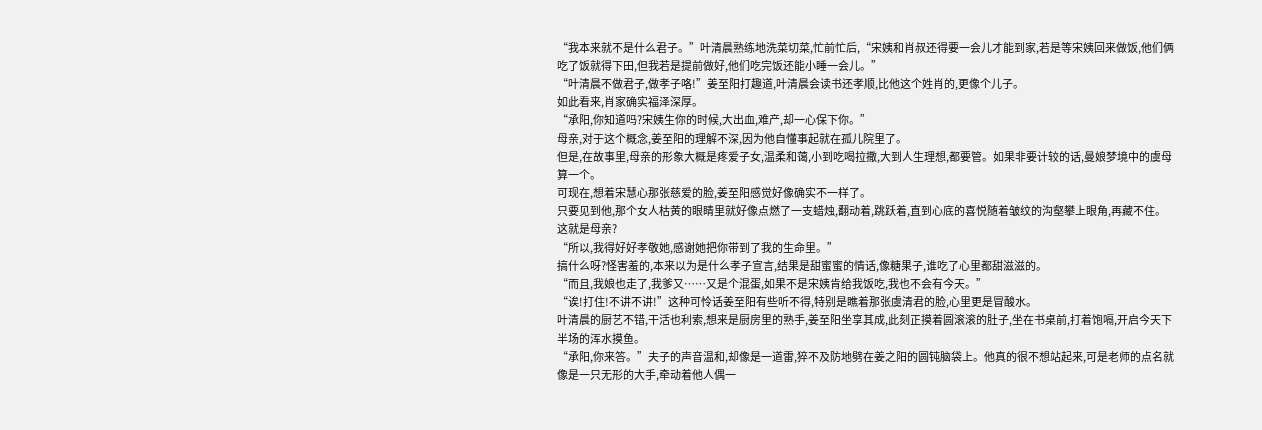“我本来就不是什么君子。”叶清晨熟练地洗菜切菜,忙前忙后,“宋姨和肖叔还得要一会儿才能到家,若是等宋姨回来做饭,他们俩吃了饭就得下田,但我若是提前做好,他们吃完饭还能小睡一会儿。”
“叶清晨不做君子,做孝子咯!”姜至阳打趣道,叶清晨会读书还孝顺,比他这个姓肖的,更像个儿子。
如此看来,肖家确实福泽深厚。
“承阳,你知道吗?宋姨生你的时候,大出血,难产,却一心保下你。”
母亲,对于这个概念,姜至阳的理解不深,因为他自懂事起就在孤儿院里了。
但是,在故事里,母亲的形象大概是疼爱子女,温柔和蔼,小到吃喝拉撒,大到人生理想,都要管。如果非要计较的话,曼娘梦境中的虞母算一个。
可现在,想着宋慧心那张慈爱的脸,姜至阳感觉好像确实不一样了。
只要见到他,那个女人枯黄的眼睛里就好像点燃了一支蜡烛,翻动着,跳跃着,直到心底的喜悦随着皱纹的沟壑攀上眼角,再藏不住。
这就是母亲?
“所以,我得好好孝敬她,感谢她把你带到了我的生命里。”
搞什么呀?怪害羞的,本来以为是什么孝子宣言,结果是甜蜜蜜的情话,像糖果子,谁吃了心里都甜滋滋的。
“而且,我娘也走了,我爹又……又是个混蛋,如果不是宋姨肯给我饭吃,我也不会有今天。”
“诶!打住!不讲不讲!”这种可怜话姜至阳有些听不得,特别是瞧着那张虞清君的脸,心里更是冒酸水。
叶清晨的厨艺不错,干活也利索,想来是厨房里的熟手,姜至阳坐享其成,此刻正摸着圆滚滚的肚子,坐在书桌前,打着饱嗝,开启今天下半场的浑水摸鱼。
“承阳,你来答。”夫子的声音温和,却像是一道雷,猝不及防地劈在姜之阳的圆钝脑袋上。他真的很不想站起来,可是老师的点名就像是一只无形的大手,牵动着他人偶一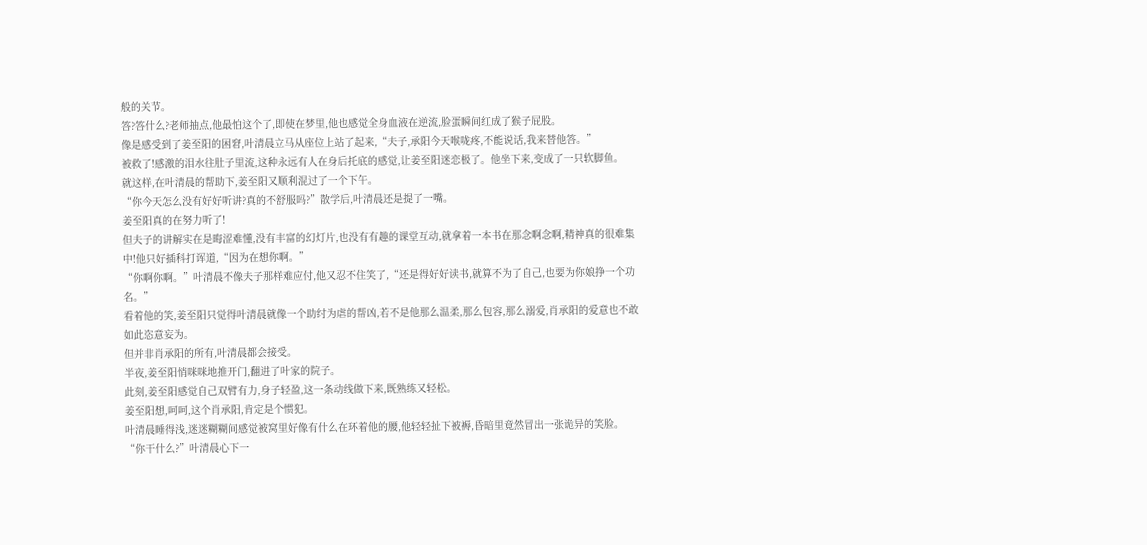般的关节。
答?答什么?老师抽点,他最怕这个了,即使在梦里,他也感觉全身血液在逆流,脸蛋瞬间红成了猴子屁股。
像是感受到了姜至阳的困窘,叶清晨立马从座位上站了起来,“夫子,承阳今天喉咙疼,不能说话,我来替他答。”
被救了!感激的泪水往肚子里流,这种永远有人在身后托底的感觉,让姜至阳迷恋极了。他坐下来,变成了一只软脚鱼。
就这样,在叶清晨的帮助下,姜至阳又顺利混过了一个下午。
“你今天怎么没有好好听讲?真的不舒服吗?”散学后,叶清晨还是提了一嘴。
姜至阳真的在努力听了!
但夫子的讲解实在是晦涩难懂,没有丰富的幻灯片,也没有有趣的课堂互动,就拿着一本书在那念啊念啊,精神真的很难集中!他只好插科打诨道,“因为在想你啊。”
“你啊你啊。”叶清晨不像夫子那样难应付,他又忍不住笑了,“还是得好好读书,就算不为了自己,也要为你娘挣一个功名。”
看着他的笑,姜至阳只觉得叶清晨就像一个助纣为虐的帮凶,若不是他那么温柔,那么包容,那么溺爱,肖承阳的爱意也不敢如此恣意妄为。
但并非肖承阳的所有,叶清晨都会接受。
半夜,姜至阳悄咪咪地推开门,翻进了叶家的院子。
此刻,姜至阳感觉自己双臂有力,身子轻盈,这一条动线做下来,既熟练又轻松。
姜至阳想,呵呵,这个肖承阳,肯定是个惯犯。
叶清晨睡得浅,迷迷糊糊间感觉被窝里好像有什么在环着他的腰,他轻轻扯下被褥,昏暗里竟然冒出一张诡异的笑脸。
“你干什么?”叶清晨心下一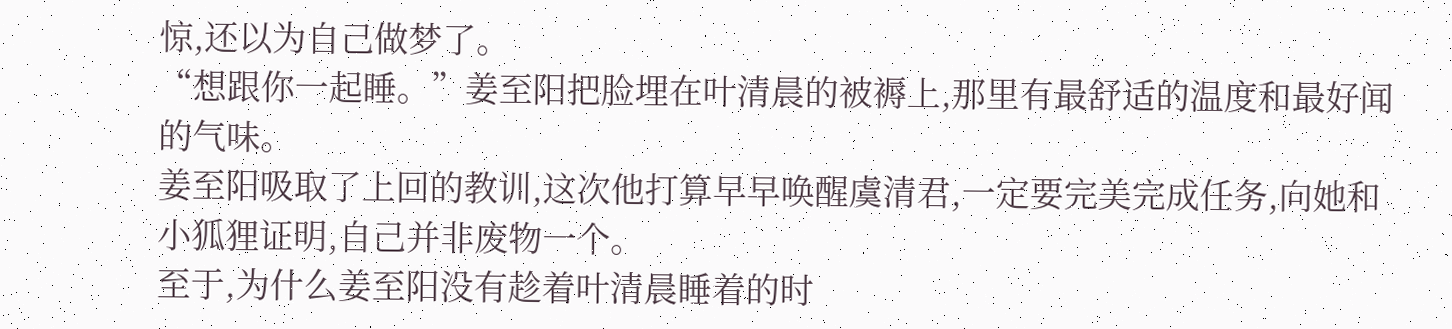惊,还以为自己做梦了。
“想跟你一起睡。”姜至阳把脸埋在叶清晨的被褥上,那里有最舒适的温度和最好闻的气味。
姜至阳吸取了上回的教训,这次他打算早早唤醒虞清君,一定要完美完成任务,向她和小狐狸证明,自己并非废物一个。
至于,为什么姜至阳没有趁着叶清晨睡着的时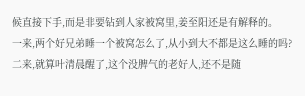候直接下手,而是非要钻到人家被窝里,姜至阳还是有解释的。
一来,两个好兄弟睡一个被窝怎么了,从小到大不都是这么睡的吗?
二来,就算叶清晨醒了,这个没脾气的老好人,还不是随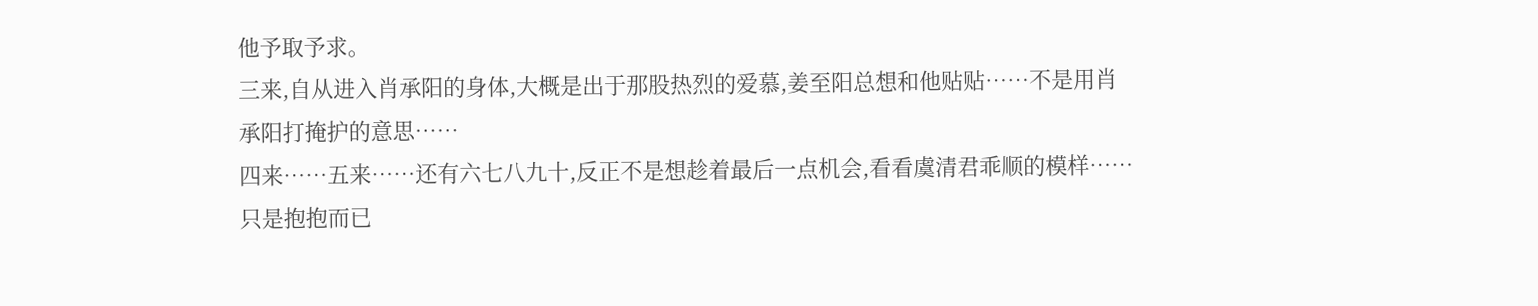他予取予求。
三来,自从进入肖承阳的身体,大概是出于那股热烈的爱慕,姜至阳总想和他贴贴……不是用肖承阳打掩护的意思……
四来……五来……还有六七八九十,反正不是想趁着最后一点机会,看看虞清君乖顺的模样……
只是抱抱而已